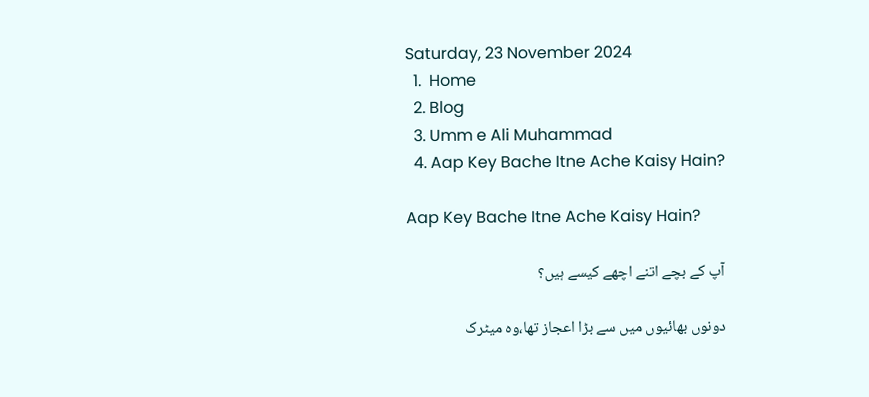Saturday, 23 November 2024
  1.  Home
  2. Blog
  3. Umm e Ali Muhammad
  4. Aap Key Bache Itne Ache Kaisy Hain?

Aap Key Bache Itne Ache Kaisy Hain?

آپ کے بچے اتنے اچھے کیسے ہیں؟

دونوں بھائیوں میں سے بڑا اعجاز تھا،وہ میٹرک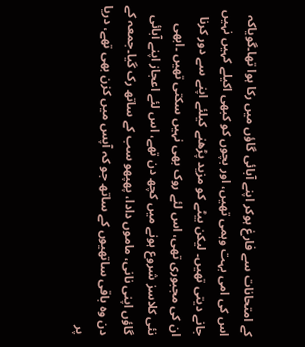کے امتحانات سے فارغ ہوکر اپنے آبائی گاؤں میں رکا ہوا تھا۔گویاکہ اس کی امی بہت وہمی تھیں، اور بچوں کو کبھی اکیلے کہیں نہیں جانے دیتی تھیں۔ لیکن بیٹے کو مزید پڑھنے کیلئے اپنے سے دور کرنا ان کی مجبوری تھی، اس لئے روک بھی نہیں سکتی تھیں ۔ابھی نئی کلاسز شروع ہونے میں کچھ دن تھے، اس لئے اعجاز اپنے آبائی گاؤں اپنی نانی، ماموں دادا، پھپھو سب کے ساتھ رک گیا۔جمعہ کے دن وہ باقی ساتھیوں کے ساتھ جو کہ آپس میں کزن بھی تھے، دریا پر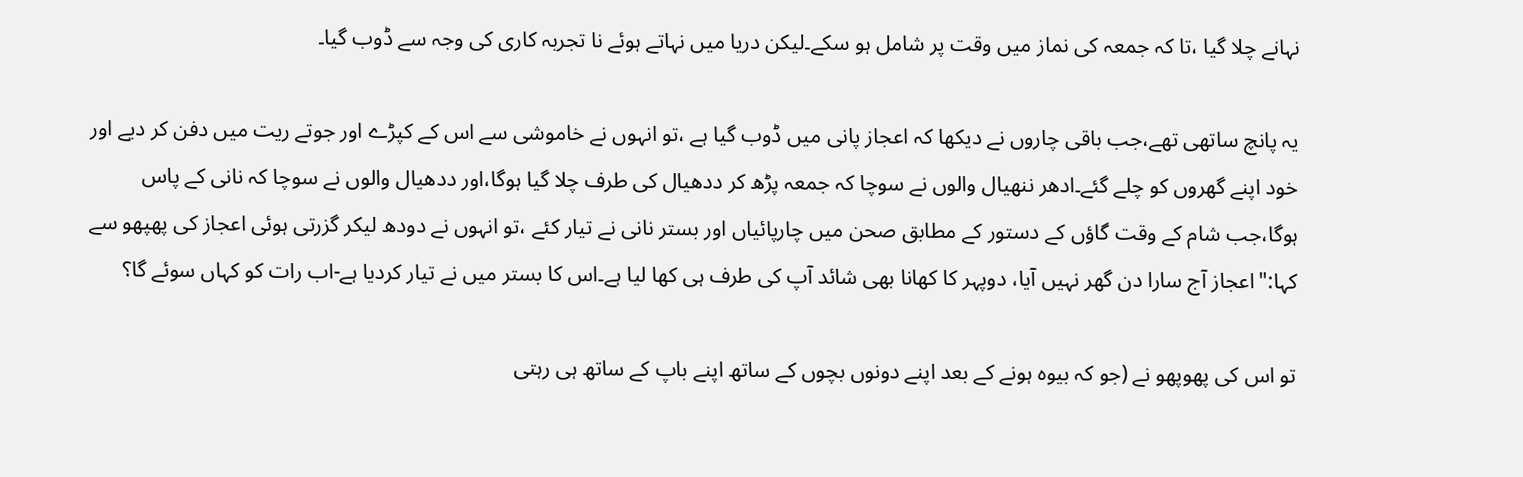نہانے چلا گیا ،تا کہ جمعہ کی نماز میں وقت پر شامل ہو سکے۔لیکن دریا میں نہاتے ہوئے نا تجربہ کاری کی وجہ سے ڈوب گیا۔

یہ پانچ ساتھی تھے،جب باقی چاروں نے دیکھا کہ اعجاز پانی میں ڈوب گیا ہے ،تو انہوں نے خاموشی سے اس کے کپڑے اور جوتے ریت میں دفن کر دیے اور خود اپنے گھروں کو چلے گئے۔ادھر ننھیال والوں نے سوچا کہ جمعہ پڑھ کر ددھیال کی طرف چلا گیا ہوگا،اور ددھیال والوں نے سوچا کہ نانی کے پاس ہوگا،جب شام کے وقت گاؤں کے دستور کے مطابق صحن میں چارپائیاں اور بستر نانی نے تیار کئے ،تو انہوں نے دودھ لیکر گزرتی ہوئی اعجاز کی پھپھو سے کہا:"اعجاز آج سارا دن گھر نہیں آیا، دوپہر کا کھانا بھی شائد آپ کی طرف ہی کھا لیا ہے۔اس کا بستر میں نے تیار کردیا ہے-اب رات کو کہاں سوئے گا؟

تو اس کی پھوپھو نے (جو کہ بیوہ ہونے کے بعد اپنے دونوں بچوں کے ساتھ اپنے باپ کے ساتھ ہی رہتی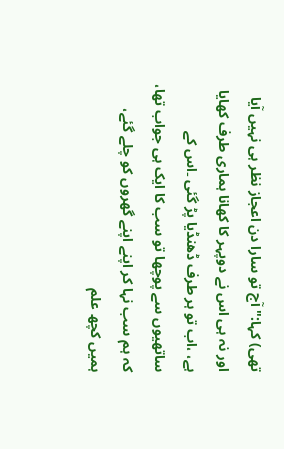تھی) کہا:" آج تو سارا دن اعجاز نظر ہی نہیں آیا اور نہ ہی اس نے دوپہر کا کھانا ہماری طرف کھایا ہے، ،اب تو ہر طرف ڈھنڈیا پڑ گئی ۔اس کے ساتھیوں سے پوچھا تو سب کا ایک ہی جواب تھا، کہ ہم سب نہا کر اپنے اپنے گھروں کو چلے گئے، ہمیں کچھ علم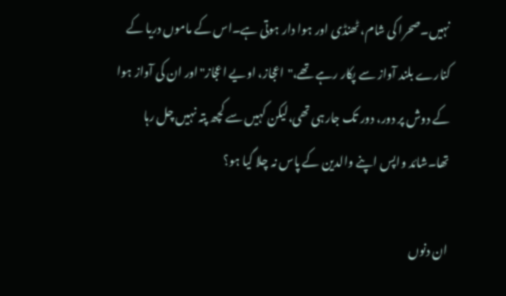نہیں۔صحرا کی شام، ٹھنڈی اور ہوا دار ہوتی ہے۔اس کے ماموں دریا کے کنارے بلند آواز سے پکار رہے تھے،"اعجاز، اویے اعجاز"اور ان کی آواز ہوا کے دوش پر دور، دور تک جارہی تھی،لیکن کہیں سے کچھ پتہ نہیں چل رہا تھا۔شائد واپس اپنے والدین کے پاس نہ چلا گیا ہو؟

ان دنوں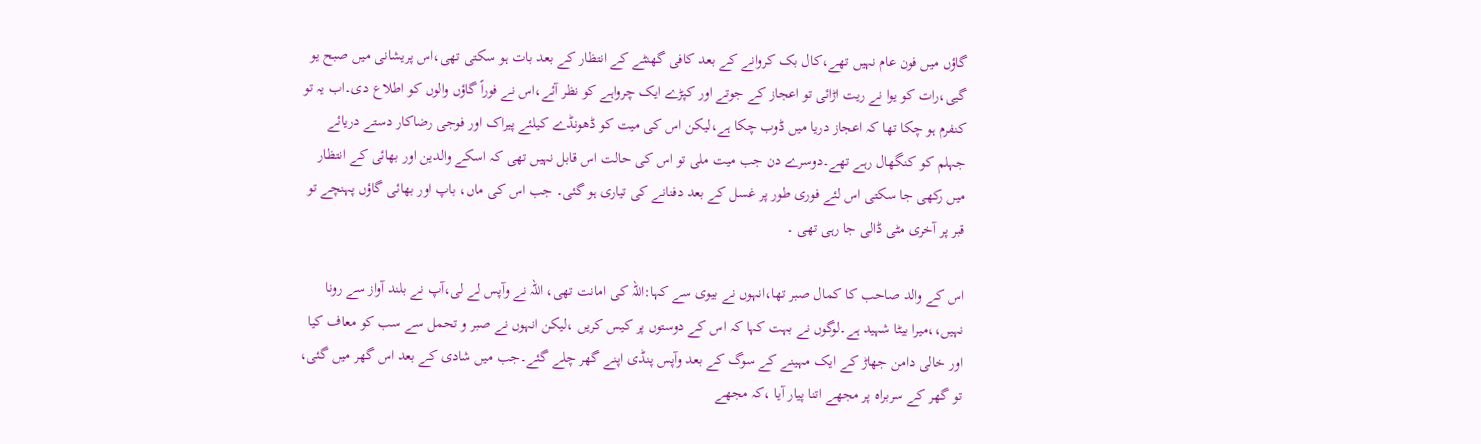گاؤں میں فون عام نہیں تھے،کال بک کروانے کے بعد کافی گھنٹے کے انتظار کے بعد بات ہو سکتی تھی،اس پریشانی میں صبح یو گیی،رات کو یوا نے ریت اڑائی تو اعجاز کے جوتے اور کپڑے ایک چرواہے کو نظر آئے،اس نے فوراً گاؤں والوں کو اطلاع دی۔اب یہ تو کنفرم ہو چکا تھا کہ اعجاز دریا میں ڈوب چکا ہے،لیکن اس کی میت کو ڈھونڈے کیلئے پیراک اور فوجی رضاکار دستے دریائے جہلم کو کنگھال رہے تھے۔دوسرے دن جب میت ملی تو اس کی حالت اس قابل نہیں تھی کہ اسکے والدین اور بھائی کے انتظار میں رکھی جا سکتی اس لئے فوری طور پر غسل کے بعد دفنانے کی تیاری ہو گئی۔ جب اس کی ماں، باپ اور بھائی گاؤں پہنچے تو قبر پر آخری مٹی ڈالی جا رہی تھی ۔

اس کے والد صاحب کا کمال صبر تھا،انہوں نے بیوی سے کہا:اللہ کی امانت تھی، اللہ نے وآپس لے لی،آپ نے بلند آواز سے رونا نہیں،،میرا بیٹا شہید ہے۔لوگوں نے بہت کہا کہ اس کے دوستوں پر کیس کریں ،لیکن انہوں نے صبر و تحمل سے سب کو معاف کیا اور خالی دامن جھاڑ کے ایک مہینے کے سوگ کے بعد وآپس پنڈی اپنے گھر چلے گئے۔جب میں شادی کے بعد اس گھر میں گئی، تو گھر کے سربراہ پر مجھے اتنا پیار آیا ،کہ مجھے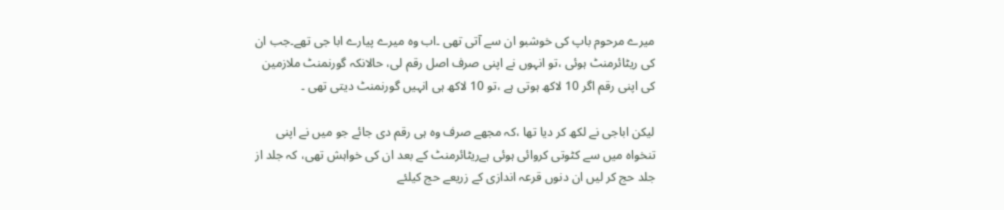میرے مرحوم باپ کی خوشبو ان سے آتی تھی ۔اب وہ میرے پیارے ابا جی تھے۔جب ان کی ریٹائرمنٹ ہوئی ،تو انہوں نے اپنی صرف اصل رقم لی، حالانکہ گورنمنٹ ملازمین کی اپنی رقم اگر 10 لاکھ ہوتی ہے ،تو 10 لاکھ ہی انہیں گورنمنٹ دیتی تھی ۔

لیکن اباجی نے لکھ کر دیا تھا ،کہ مجھے صرف وہ ہی رقم دی جائے جو میں نے اپنی تنخواہ میں سے کٹوتی کروائی ہوئی ہےریٹائرمنٹ کے بعد ان کی خواہش تھی، کہ جلد از جلد حج کر لیں ان دنوں قرعہ اندازی کے زریعے حج کیلئے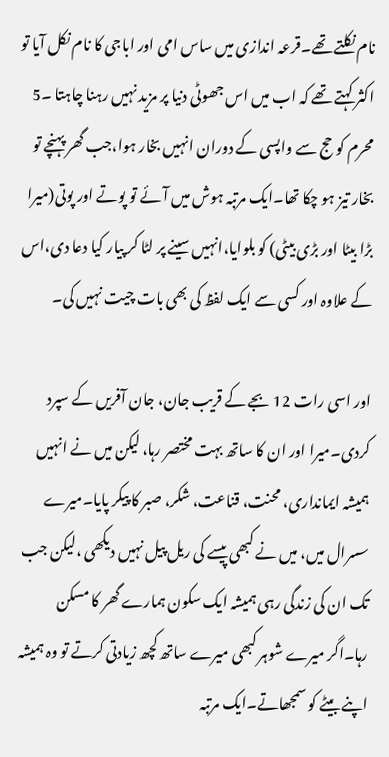نام نکلتے تھے۔قرعہ اندازی میں ساس امی اور اباجی کا نام نکل آیا تو اکثر کہتے تھے کہ اب میں اس جھوٹی دنیا پر مزید نہیں رہنا چاہتا ۔5 محرم کو حج سے واپسی کے دوران انہیں بخار ہوا،جب گھر پہنچے تو بخار تیز ہو چکا تھا۔ایک مرتبہ ہوش میں آئے تو پوتے اور پوتی(میرا بڑا بیٹا اور بڑی بیٹی) کو بلوایا،انہیں سینے پر لٹا کر پیار کیا دعا دی،اس کے علاوہ اور کسی سے ایک لفظ کی بھی بات چیت نہیں کی۔

اور اسی رات 12 بجے کے قریب جان، جان آفریں کے سپرد کردی۔میرا اور ان کا ساتھ بہت مختصر رہا، لیکن میں نے انہیں ہمیشہ ایمانداری، محنت، قناعت، شکر، صبر کا پیکر پایا۔میرے سسرال میں، میں نے کبھی پیسے کی ریل پیل نہیں دیکھی ،لیکن جب تک ان کی زندگی رہی ہمیشہ ایک سکون ہمارے گھر کا مسکن رہا۔اگر میرے شوہر کبھی میرے ساتھ کچھ زیادتی کرتے تو وہ ہمیشہ اپنے بیٹے کو سمجھاتے۔ایک مرتبہ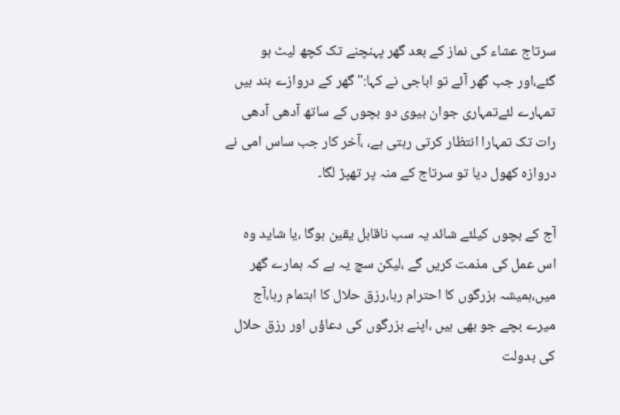سرتاج عشاء کی نماز کے بعد گھر پہنچنے تک کچھ لیٹ ہو گئے،اور جب گھر آئے تو اباجی نے کہا:"گھر کے دروازے بند ہیں تمہارے لئےتمہاری جوان بیوی دو بچوں کے ساتھ آدھی آدھی رات تک تمہارا انتظار کرتی رہتی ہے، ،آخر کار جب ساس امی نے دروازہ کھول دیا تو سرتاج کے منہ پر تھپڑ لگا۔

آج کے بچوں کیلئے شائد یہ سب ناقابل یقین ہوگا ،یا شاید وہ اس عمل کی مذمت کریں گے ،لیکن سچ یہ ہے کہ ہمارے گھر میں،ہمیشہ بزرگوں کا احترام رہا،رزق حلال کا اہتمام رہا،آج میرے بچے جو بھی ہیں ،اپنے بزرگوں کی دعاؤں اور رزق حلال کی بدولت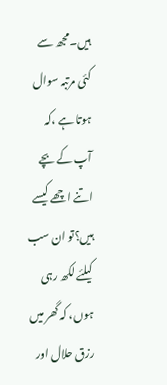ہیں۔مجھ سے کئی مرتبہ سوال ہوتا ہے ،کہ آپ کے بچے اتنے اچھے کیسے ہیں؟تو ان سب کیلئے لکھ رہی ہوں، کہ گھر میں رزق حلال اور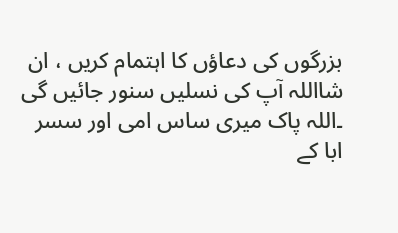بزرگوں کی دعاؤں کا اہتمام کریں ، ان شااللہ آپ کی نسلیں سنور جائیں گی ۔اللہ پاک میری ساس امی اور سسر ابا کے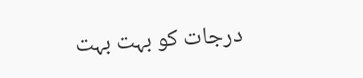درجات کو بہت بہت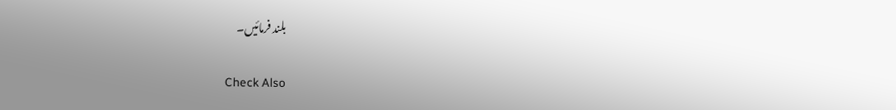بلند فرمائیں۔

Check Also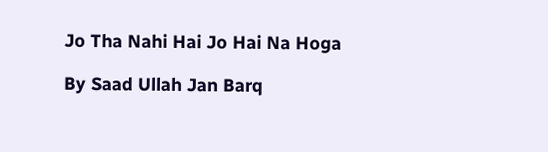Jo Tha Nahi Hai Jo Hai Na Hoga

By Saad Ullah Jan Barq